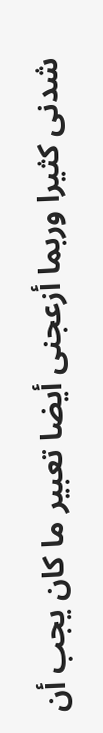شدنى كثيرا وربما أزعجنى أيضا تعبير ما كان يجب أن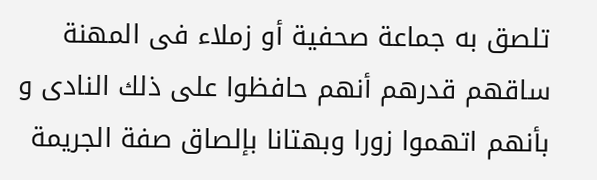تلصق به جماعة صحفية أو زملاء فى المهنة ساقهم قدرهم أنهم حافظوا على ذلك النادى و بأنهم اتهموا زورا وبهتانا بإلصاق صفة الجريمة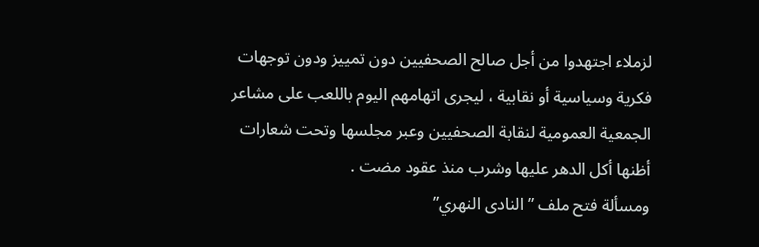لزملاء اجتهدوا من أجل صالح الصحفيين دون تمييز ودون توجهات فكرية وسياسية أو نقابية ، ليجرى اتهامهم اليوم باللعب على مشاعر الجمعية العمومية لنقابة الصحفيين وعبر مجلسها وتحت شعارات أظنها أكل الدهر عليها وشرب منذ عقود مضت .
ومسألة فتح ملف ” النادى النهري”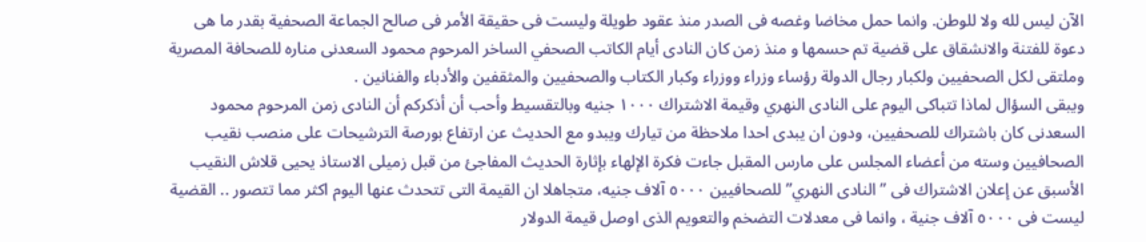الآن ليس لله ولا للوطن. وانما حمل مخاضا وغصه فى الصدر منذ عقود طويلة وليست فى حقيقة الأمر فى صالح الجماعة الصحفية بقدر ما هى دعوة للفتنة والانشقاق على قضية تم حسمها و منذ زمن كان النادى أيام الكاتب الصحفي الساخر المرحوم محمود السعدنى مناره للصحافة المصرية وملتقى لكل الصحفيين ولكبار رجال الدولة رؤساء وزراء ووزراء وكبار الكتاب والصحفيين والمثقفين والأدباء والفنانين .
ويبقى السؤال لماذا تتباكى اليوم على النادى النهري وقيمة الاشتراك ١٠٠٠ جنيه وبالتقسيط وأحب أن أذكركم أن النادى زمن المرحوم محمود السعدنى كان باشتراك للصحفيين، ودون ان يبدى احدا ملاحظة من تيارك ويبدو مع الحديث عن ارتفاع بورصة الترشيحات على منصب نقيب الصحافيين وسته من أعضاء المجلس على مارس المقبل جاءت فكرة الإلهاء بإثارة الحديث المفاجئ من قبل زميلى الاستاذ يحيى قلاش النقيب الأسبق عن إعلان الاشتراك فى ” النادى النهري” للصحافيين ٥٠٠٠ آلاف جنيه، متجاهلا ان القيمة التى تتحدث عنها اليوم اكثر مما تتصور .. القضية ليست فى ٥٠٠٠ آلاف جنية ، وانما فى معدلات التضخم والتعويم الذى اوصل قيمة الدولار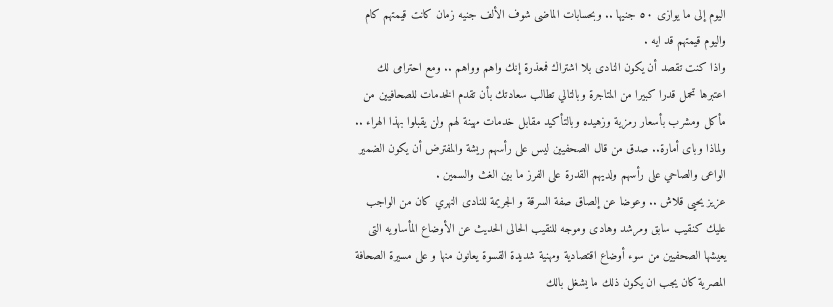اليوم إلى ما يوازى ٥٠ جنيها .. وبحسابات الماضى شوف الألف جنيه زمان كانت قيمتهم كام واليوم قيمتهم قد ايه .
واذا كنت تقصد أن يكون النادى بلا اشتراك فمعذرة إنك واهم وواهم .. ومع احترامى لك اعتبرها تحمل قدرا كبيرا من المتاجرة وبالتالي تطالب سعادتك بأن تقدم الخدمات للصحافيين من مأكل ومشرب بأسعار رمزية وزهيده وبالتأكيد مقابل خدمات مهينة لهم ولن يقبلوا بهذا الهراء .. ولماذا وباى أمارة.. صدق من قال الصحفيين ليس على رأسهم ريشة والمفترض أن يكون الضمير الواعى والصاحي على رأسهم ولديهم القدرة على الفرز ما بين الغث والسمين .
عزيز يحيى قلاش .. وعوضا عن إلصاق صفة السرقة و الجريمة للنادى النهري كان من الواجب عليك كنقيب سابق ومرشد وهادى وموجه للنقيب الحالى الحديث عن الأوضاع المأساويه التى يعيشها الصحفيين من سوء أوضاع اقتصادية ومهنية شديدة القسوة يعانون منها و على مسيرة الصحافة المصرية كان يجب ان يكون ذلك ما يشغل بالك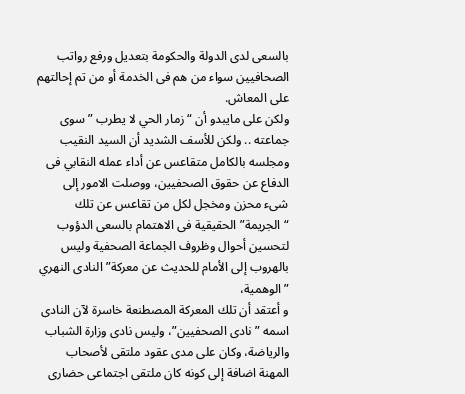بالسعى لدى الدولة والحكومة بتعديل ورفع رواتب الصحافيين سواء من هم فى الخدمة أو من تم إحالتهم على المعاش.
ولكن على مايبدو أن “زمار الحي لا يطرب ” سوى جماعته .. ولكن للأسف الشديد أن السيد النقيب ومجلسه بالكامل متقاعس عن أداء عمله النقابي فى الدفاع عن حقوق الصحفيين، ووصلت الامور إلى شىء محزن ومخجل لكل من تقاعس عن تلك “الجريمة” الحقيقية فى الاهتمام بالسعى الدؤوب لتحسين أحوال وظروف الجماعة الصحفية وليس بالهروب إلى الأمام للحديث عن معركة”النادى النهري ” الوهمية،
و أعتقد أن تلك المعركة المصطنعة خاسرة لآن النادى اسمه ” نادى الصحفيين”، وليس نادى وزارة الشباب والرياضة، وكان على مدى عقود ملتقى لأصحاب المهنة اضافة إلى كونه كان ملتقى اجتماعى حضارى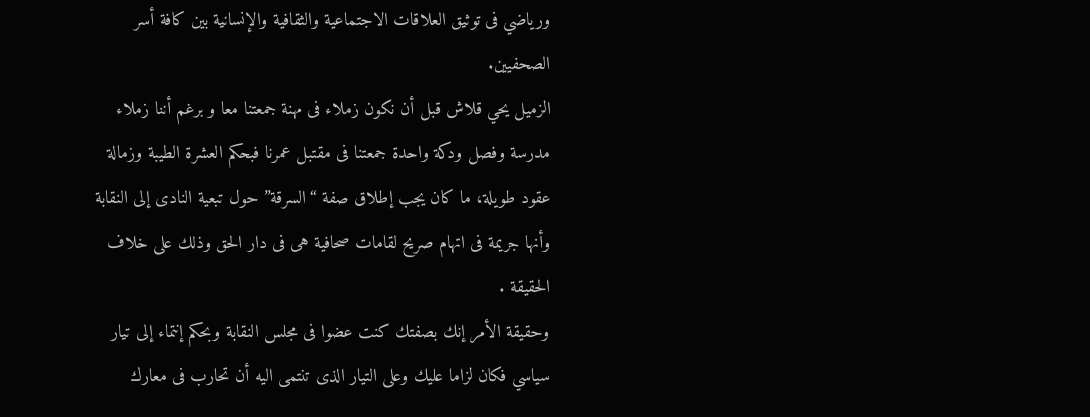ورياضي فى توثيق العلاقات الاجتماعية والثقافية والإنسانية بين كافة أسر الصحفيين.
الزميل يحي قلاش قبل أن نكون زملاء فى مهنة جمعتنا معا و برغم أننا زملاء مدرسة وفصل ودكة واحدة جمعتنا فى مقتبل عمرنا فبحكم العشرة الطيبة وزمالة عقود طويلة، ما كان يجب إطلاق صفة “السرقة” حول تبعية النادى إلى النقابة وأنها جريمة فى اتهام صريح لقامات صحافية هى فى دار الحق وذلك على خلاف الحقيقة .
وحقيقة الأمر إنك بصفتك كنت عضوا فى مجلس النقابة وبحكم إنتماء إلى تيار سياسي فكان لزاما عليك وعلى التيار الذى تنتمى اليه أن تحارب فى معارك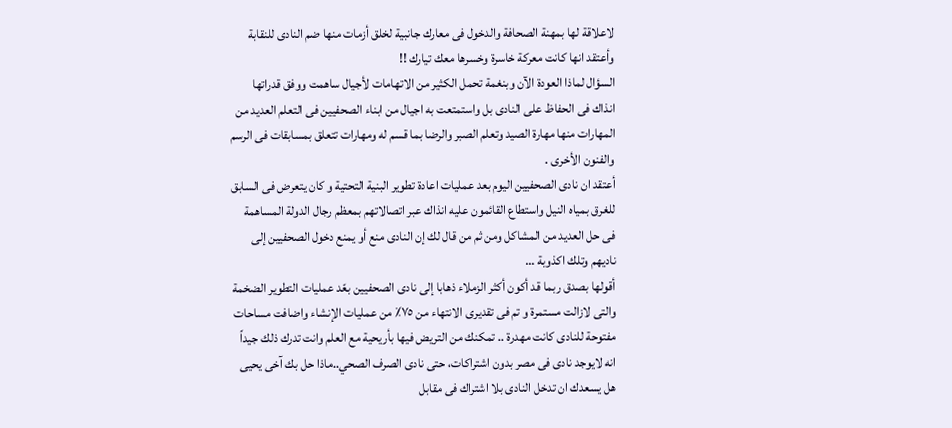لاعلاقة لها بمهنة الصحافة والدخول فى معارك جانبية لخلق أزمات منها ضم النادى للنقابة وأعتقد انها كانت معركة خاسرة وخسرها معك تيارك !!
السؤال لماذا العودة الآن وبنغمة تحمل الكثير من الاتهامات لأجيال ساهمت ووفق قدراتها انذاك فى الحفاظ على النادى بل واستمتعت به اجيال من ابناء الصحفيين فى التعلم العديد من المهارات منها مهارة الصيد وتعلم الصبر والرضا بما قسم له ومهارات تتعلق بمسابقات فى الرسم والفنون الأخرى .
أعتقد ان نادى الصحفيين اليوم بعد عمليات اعادة تطوير البنية التحتية و كان يتعرض فى السابق للغرق بمياه النيل واستطاع القائمون عليه انذاك عبر اتصالاتهم بمعظم رجال الدولة المساهمة فى حل العديد من المشاكل ومن ثم من قال لك إن النادى منع أو يمنع دخول الصحفيين إلى ناديهم وتلك اكذوبة …
أقولها بصدق ربما قد أكون أكثر الزملاء ذهابا إلى نادى الصحفيين بعّد عمليات التطوير الضخمة والتى لازالت مستمرة و تم فى تقديرى الانتهاء من ٧٥٪ من عمليات الإنشاء واضافت مساحات مفتوحة للنادى كانت مهدرة .. تمكنك من التريض فيها بأريحية مع العلم وانت تدرك ذلك جيداً انه لايوجد نادى فى مصر بدون اشتراكات، حتى نادى الصرف الصحي..ماذا حل بك آخى يحيى هل يسعدك ان تدخل النادى بلا اشتراك فى مقابل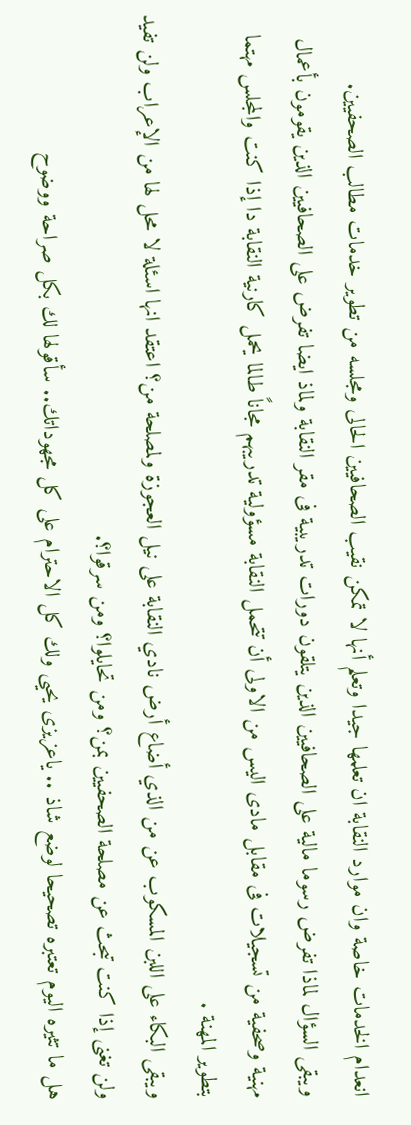انعدام الخدمات خاصة وان موارد النقابة ان تعلمها جيدا وتعلم أنها لا تمكن نقيب الصحافيين الحالى ومجلسه من تطوير خدمات مطالب الصحفيين.
ويبقى السؤال لماذا تفرض رسوما مالية على الصحافيين الذين يتلقون دورات تدريبية فى مقر النقابة ولماذ ايضا تفرض على الصحافيين الذين يقومون بأعمال مهنية وصحفية من تسجيلات فى مقابل مادى اليس من الاولى أن تتحمل النقابة مسؤولية تدريبهم مجاناً طالما يحمل كارنية النقابة دا إذا كنت والمجلس مهتما بتطوير المهنة .
ويبقى البكاء على اللبن المسكوب عن من الذي أضاع أرض نادي النقابة على نيل العجوزة ولمصلحة من؟ اعتقد انها اسئلة لا محل لها من الإعراب ولن تفيد ولن تغنى إذا كنت تبحث عن مصلحة الصحفيين بمن؟ ومن تحايلوا؟ ومن سرقوا؟.
هل ما تثيره اليوم تعتبره تصحيحا لوضع شاذ .. ياعزيزى يحيى ولك كل الاحترام على كل مجهوداتك.. سأقولها لك بكل صراحة ووضوح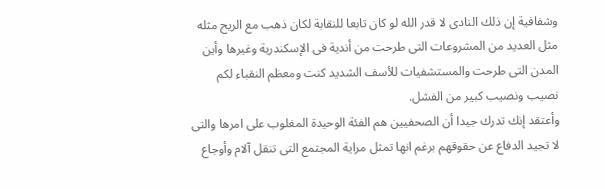وشفافية إن ذلك النادى لا قدر الله لو كان تابعا للنقابة لكان ذهب مع الريح مثله مثل العديد من المشروعات التى طرحت من أندية فى الإسكندرية وغيرها وأين المدن التى طرحت والمستشفيات للأسف الشديد كنت ومعظم النقباء لكم نصيب ونصيب كبير من الفشل.
وأعتقد إنك تدرك جيدا أن الصحفيين هم الفئة الوحيدة المغلوب على امرها والتى لا تجيد الدفاع عن حقوقهم برغم انها تمثل مراية المجتمع التى تنقل آلام وأوجاع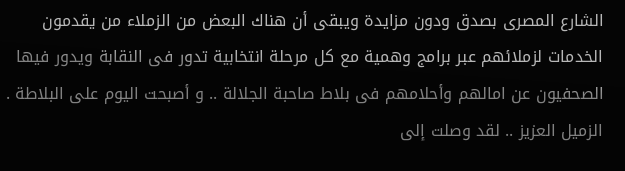الشارع المصرى بصدق ودون مزايدة ويبقى أن هناك البعض من الزملاء من يقدمون الخدمات لزملائهم عبر برامج وهمية مع كل مرحلة انتخابية تدور فى النقابة ويدور فيها الصحفيون عن امالهم وأحلامهم فى بلاط صاحبة الجلالة .. و أصبحت اليوم على البلاطة .
الزميل العزيز .. لقد وصلت إلى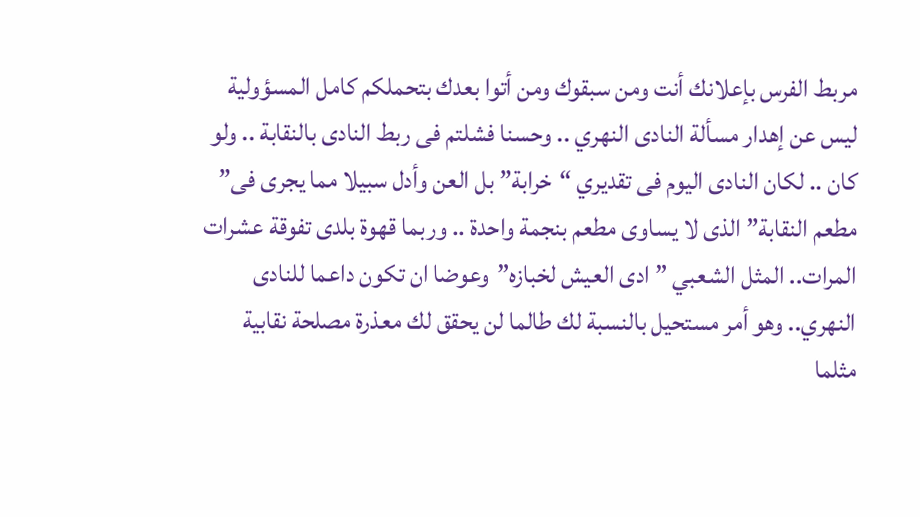مربط الفرس بإعلانك أنت ومن سبقوك ومن أتوا بعدك بتحملكم كامل المسؤولية ليس عن إهدار مسألة النادى النهري .. وحسنا فشلتم فى ربط النادى بالنقابة .. ولو كان .. لكان النادى اليوم فى تقديري “خرابة” بل العن وأدل سبيلا مما يجرى فى” مطعم النقابة” الذى لا يساوى مطعم بنجمة واحدة .. وربما قهوة بلدى تفوقة عشرات المرات.. المثل الشعبي ” ادى العيش لخبازه”وعوضا ان تكون داعما للنادى النهري.. وهو أمر مستحيل بالنسبة لك طالما لن يحقق لك معذرة مصلحة نقابية مثلما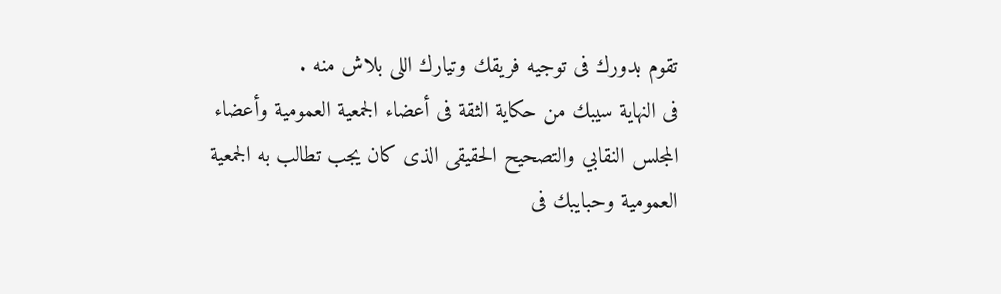تقوم بدورك فى توجيه فريقك وتيارك اللى بلاش منه .
فى النهاية سيبك من حكاية الثقة فى أعضاء الجمعية العمومية وأعضاء المجلس النقابي والتصحيح الحقيقى الذى كان يجب تطالب به الجمعية العمومية وحبايبك فى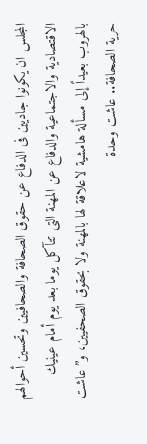المجلس ان يكونوا جاديين فى الدفاع عن حقوق الصحافة والصحافيين وتحسين أحوالهم الاقتصادية والاجتماعية والدفاع عن المهنة التى تتآكل يوما بعد يوم أمام عينيك بالهروب بعيداً إلى مسألة هامشية لاعلاقة لها بالمهنة ولا بحقوق الصحفيين، و”عاشت حرية الصحافة.. عاشت وحدة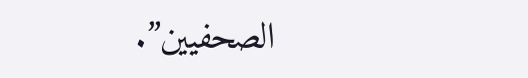الصحفيين”.